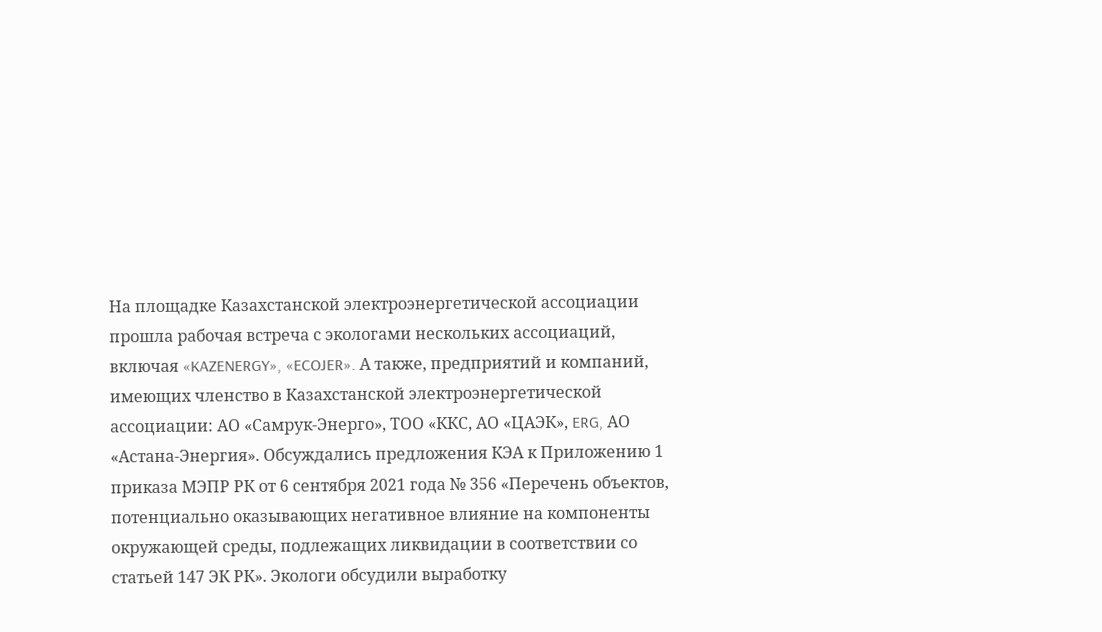На площадке Казахстанской электроэнергетической ассоциации прошла рабочая встреча с экологами нескольких ассоциаций, включая «KAZENERGY», «ECOJER». А также, предприятий и компаний, имеющих членство в Казахстанской электроэнергетической ассоциации: АО «Самрук-Энерго», ТОО «ККС, АО «ЦАЭК», ERG, АО «Астана-Энергия». Обсуждались предложения КЭА к Приложению 1 приказа МЭПР РК от 6 сентября 2021 года № 356 «Перечень объектов, потенциально оказывающих негативное влияние на компоненты окружающей среды, подлежащих ликвидации в соответствии со статьей 147 ЭК РК». Экологи обсудили выработку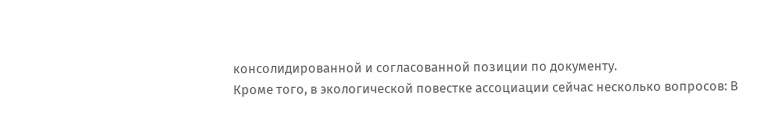консолидированной и согласованной позиции по документу.
Кроме того, в экологической повестке ассоциации сейчас несколько вопросов: В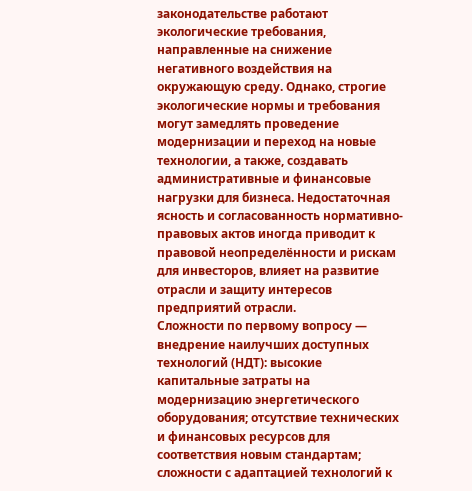законодательстве работают экологические требования, направленные на снижение негативного воздействия на окружающую среду. Однако, строгие экологические нормы и требования могут замедлять проведение модернизации и переход на новые технологии, а также, создавать административные и финансовые нагрузки для бизнеса. Недостаточная ясность и согласованность нормативно-правовых актов иногда приводит к правовой неопределённости и рискам для инвесторов, влияет на развитие отрасли и защиту интересов предприятий отрасли.
Сложности по первому вопросу — внедрение наилучших доступных технологий (НДТ): высокие капитальные затраты на модернизацию энергетического оборудования; отсутствие технических и финансовых ресурсов для соответствия новым стандартам; сложности с адаптацией технологий к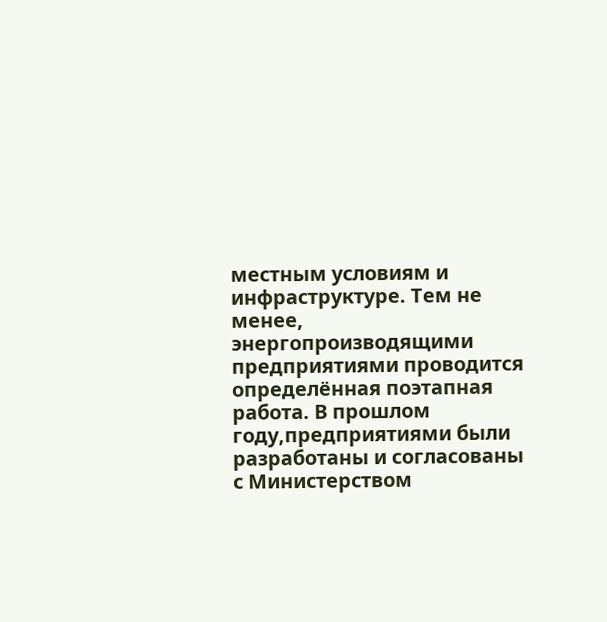местным условиям и инфраструктуре. Тем не менее, энергопроизводящими предприятиями проводится определённая поэтапная работа. В прошлом году,предприятиями были разработаны и согласованы с Министерством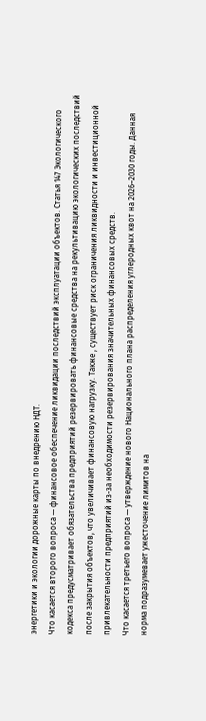энергетики и экологии дорожные карты по внедрению НДТ.
Что касается второго вопроса — финансовое обеспечение ликвидации последствий эксплуатации объектов. Статья 147 Экологического кодекса предусматривает обязательства предприятий резервировать финансовые средства на рекультивацию экологических последствий после закрытия объектов, что увеличивает финансовую нагрузку. Также , существует риск ограничения ликвидности и инвестиционной привлекательности предприятий из-за необходимости резервирования значительных финансовых средств.
Что касается третьего вопроса — утверждение нового Национального плана распределения углеродных квот на 2026–2030 годы. Данная норма подразумевает ужесточение лимитов на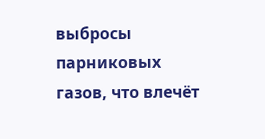выбросы парниковых газов, что влечёт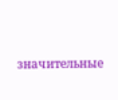значительные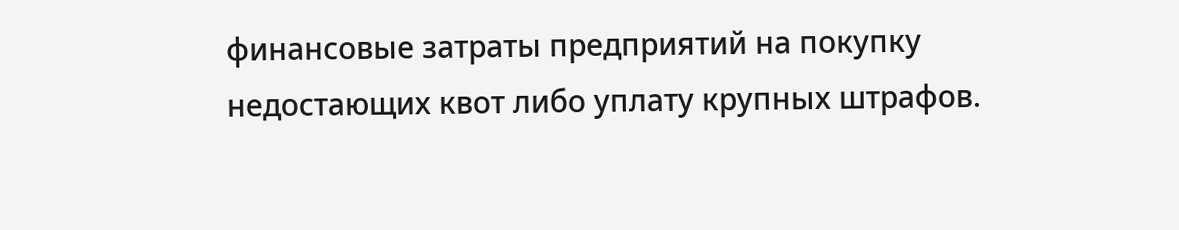финансовые затраты предприятий на покупку недостающих квот либо уплату крупных штрафов.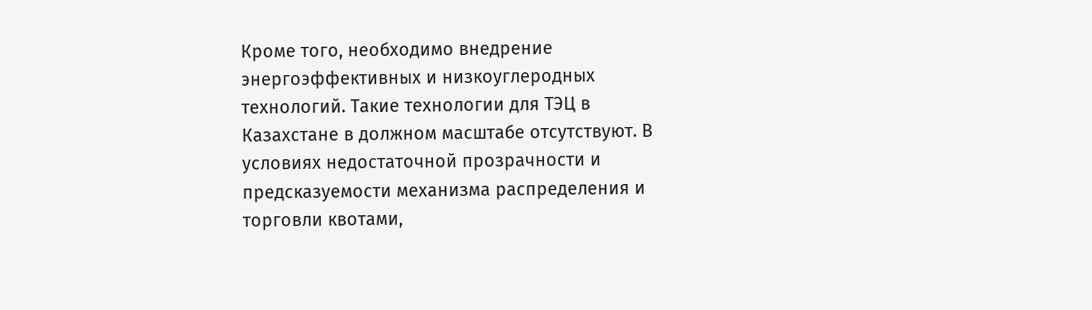Кроме того, необходимо внедрение энергоэффективных и низкоуглеродных технологий. Такие технологии для ТЭЦ в Казахстане в должном масштабе отсутствуют. В условиях недостаточной прозрачности и предсказуемости механизма распределения и торговли квотами,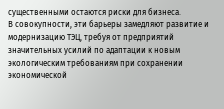существенными остаются риски для бизнеса.
В совокупности, эти барьеры замедляют развитие и модернизацию ТЭЦ, требуя от предприятий значительных усилий по адаптации к новым экологическим требованиям при сохранении экономической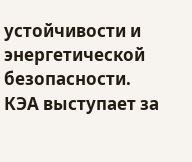устойчивости и энергетической безопасности. КЭА выступает за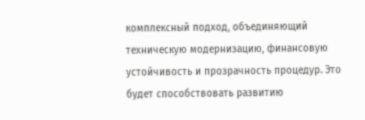комплексный подход, объединяющий техническую модернизацию, финансовую устойчивость и прозрачность процедур. Это будет способствовать развитию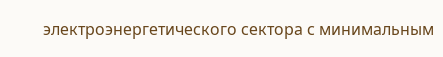электроэнергетического сектора с минимальным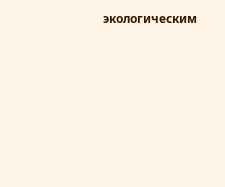экологическим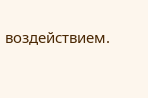воздействием.